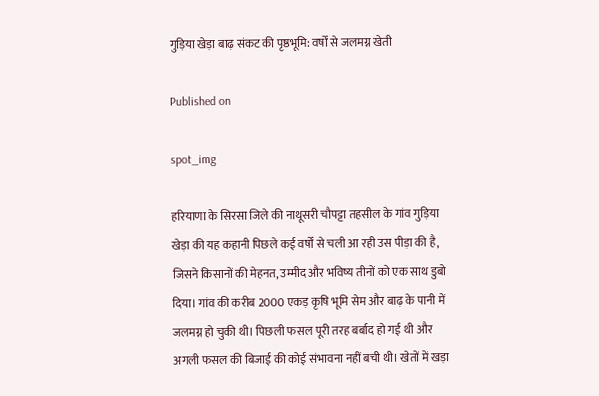गुड़िया खेड़ा बाढ़ संकट की पृष्ठभूमि: वर्षों से जलमग्न खेती

Published on

spot_img

हरियाणा के सिरसा जिले की नाथूसरी चौपट्टा तहसील के गांव गुड़िया खेड़ा की यह कहानी पिछले कई वर्षों से चली आ रही उस पीड़ा की है, जिसने किसानों की मेहनत, उम्मीद और भविष्य तीनों को एक साथ डुबो दिया। गांव की करीब 2000 एकड़ कृषि भूमि सेम और बाढ़ के पानी में जलमग्न हो चुकी थी। पिछली फसल पूरी तरह बर्बाद हो गई थी और अगली फसल की बिजाई की कोई संभावना नहीं बची थी। खेतों में खड़ा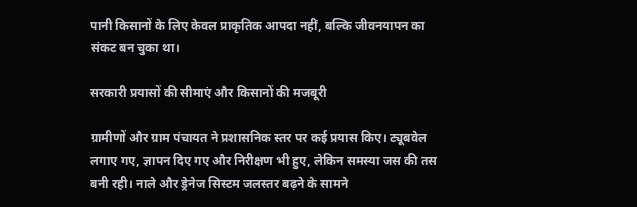पानी किसानों के लिए केवल प्राकृतिक आपदा नहीं, बल्कि जीवनयापन का संकट बन चुका था।

सरकारी प्रयासों की सीमाएं और किसानों की मजबूरी

ग्रामीणों और ग्राम पंचायत ने प्रशासनिक स्तर पर कई प्रयास किए। ट्यूबवेल लगाए गए, ज्ञापन दिए गए और निरीक्षण भी हुए, लेकिन समस्या जस की तस बनी रही। नाले और ड्रेनेज सिस्टम जलस्तर बढ़ने के सामने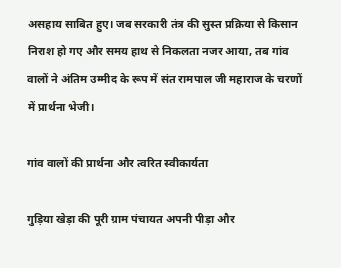असहाय साबित हुए। जब सरकारी तंत्र की सुस्त प्रक्रिया से किसान निराश हो गए और समय हाथ से निकलता नजर आया, तब गांव वालों ने अंतिम उम्मीद के रूप में संत रामपाल जी महाराज के चरणों में प्रार्थना भेजी।

गांव वालों की प्रार्थना और त्वरित स्वीकार्यता

गुड़िया खेड़ा की पूरी ग्राम पंचायत अपनी पीड़ा और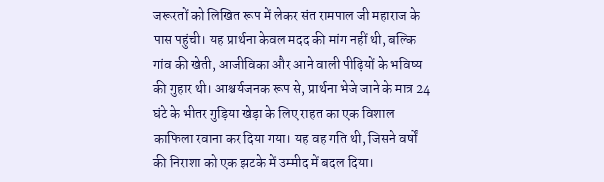जरूरतों को लिखित रूप में लेकर संत रामपाल जी महाराज के पास पहुंची। यह प्रार्थना केवल मदद की मांग नहीं थी, बल्कि गांव की खेती, आजीविका और आने वाली पीढ़ियों के भविष्य की गुहार थी। आश्चर्यजनक रूप से, प्रार्थना भेजे जाने के मात्र 24 घंटे के भीतर गुड़िया खेड़ा के लिए राहत का एक विशाल काफिला रवाना कर दिया गया। यह वह गति थी, जिसने वर्षों की निराशा को एक झटके में उम्मीद में बदल दिया।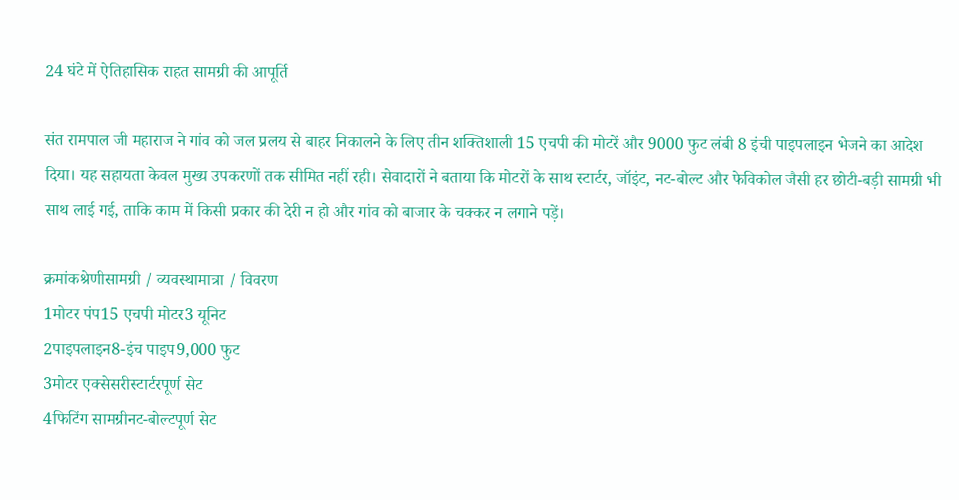24 घंटे में ऐतिहासिक राहत सामग्री की आपूर्ति

संत रामपाल जी महाराज ने गांव को जल प्रलय से बाहर निकालने के लिए तीन शक्तिशाली 15 एचपी की मोटरें और 9000 फुट लंबी 8 इंची पाइपलाइन भेजने का आदेश दिया। यह सहायता केवल मुख्य उपकरणों तक सीमित नहीं रही। सेवादारों ने बताया कि मोटरों के साथ स्टार्टर, जॉइंट, नट-बोल्ट और फेविकोल जैसी हर छोटी-बड़ी सामग्री भी साथ लाई गई, ताकि काम में किसी प्रकार की देरी न हो और गांव को बाजार के चक्कर न लगाने पड़ें।

क्रमांकश्रेणीसामग्री / व्यवस्थामात्रा / विवरण
1मोटर पंप15 एचपी मोटर3 यूनिट
2पाइपलाइन8-इंच पाइप9,000 फुट
3मोटर एक्सेसरीस्टार्टरपूर्ण सेट
4फिटिंग सामग्रीनट-बोल्टपूर्ण सेट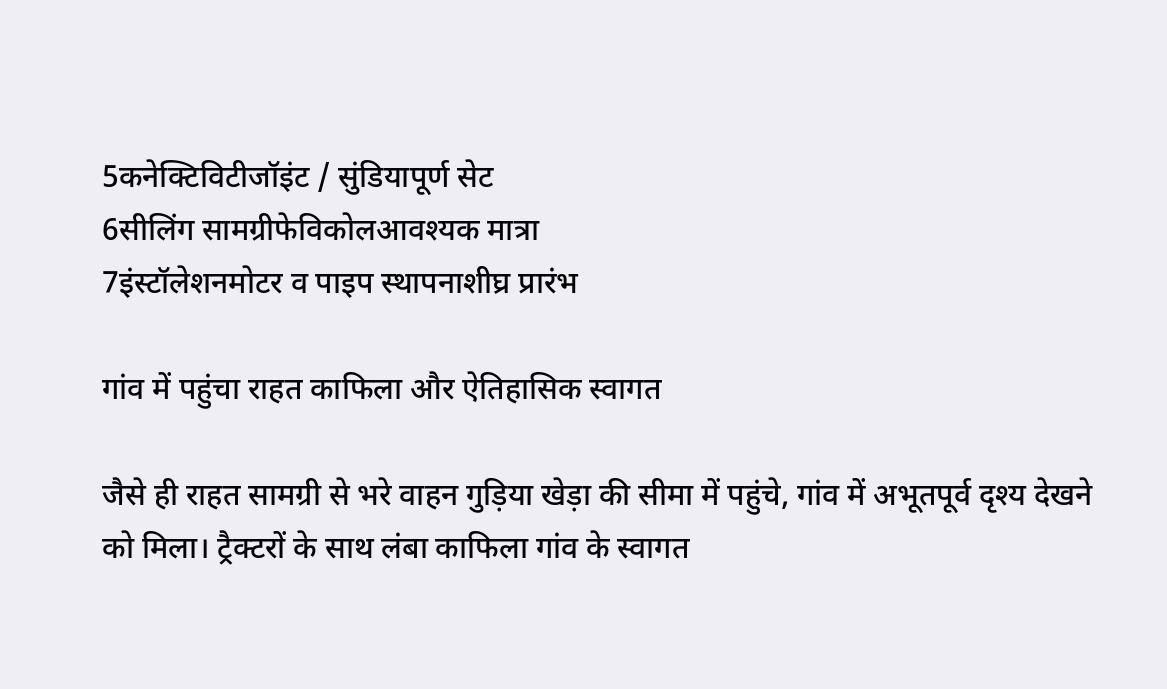5कनेक्टिविटीजॉइंट / सुंडियापूर्ण सेट
6सीलिंग सामग्रीफेविकोलआवश्यक मात्रा
7इंस्टॉलेशनमोटर व पाइप स्थापनाशीघ्र प्रारंभ

गांव में पहुंचा राहत काफिला और ऐतिहासिक स्वागत

जैसे ही राहत सामग्री से भरे वाहन गुड़िया खेड़ा की सीमा में पहुंचे, गांव में अभूतपूर्व दृश्य देखने को मिला। ट्रैक्टरों के साथ लंबा काफिला गांव के स्वागत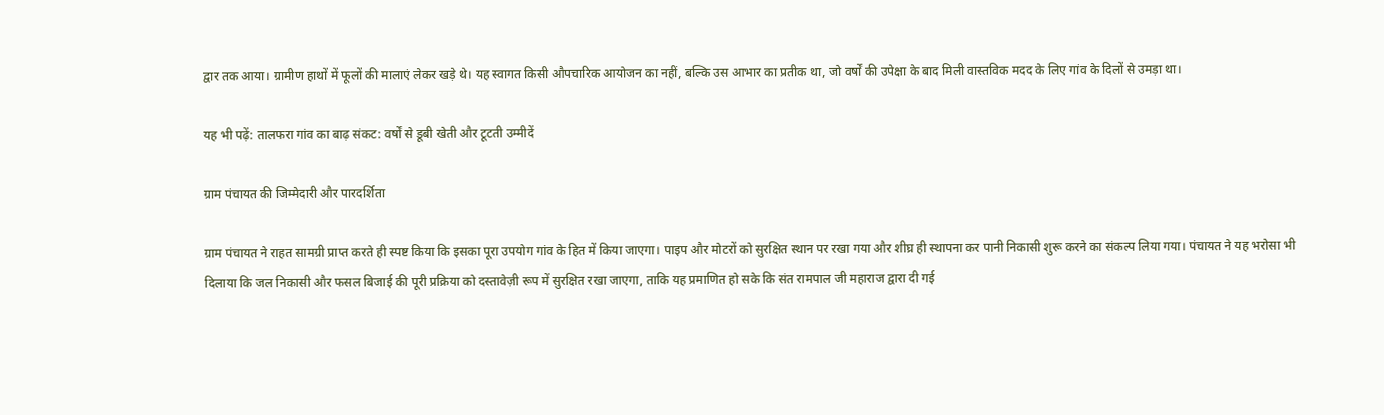द्वार तक आया। ग्रामीण हाथों में फूलों की मालाएं लेकर खड़े थे। यह स्वागत किसी औपचारिक आयोजन का नहीं, बल्कि उस आभार का प्रतीक था, जो वर्षों की उपेक्षा के बाद मिली वास्तविक मदद के लिए गांव के दिलों से उमड़ा था।

यह भी पढ़ें: तालफरा गांव का बाढ़ संकट: वर्षों से डूबी खेती और टूटती उम्मीदें

ग्राम पंचायत की जिम्मेदारी और पारदर्शिता

ग्राम पंचायत ने राहत सामग्री प्राप्त करते ही स्पष्ट किया कि इसका पूरा उपयोग गांव के हित में किया जाएगा। पाइप और मोटरों को सुरक्षित स्थान पर रखा गया और शीघ्र ही स्थापना कर पानी निकासी शुरू करने का संकल्प लिया गया। पंचायत ने यह भरोसा भी दिलाया कि जल निकासी और फसल बिजाई की पूरी प्रक्रिया को दस्तावेज़ी रूप में सुरक्षित रखा जाएगा, ताकि यह प्रमाणित हो सके कि संत रामपाल जी महाराज द्वारा दी गई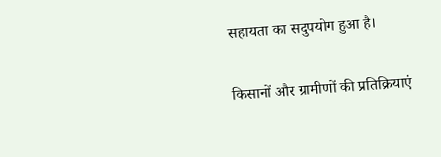सहायता का सदुपयोग हुआ है।

किसानों और ग्रामीणों की प्रतिक्रियाएं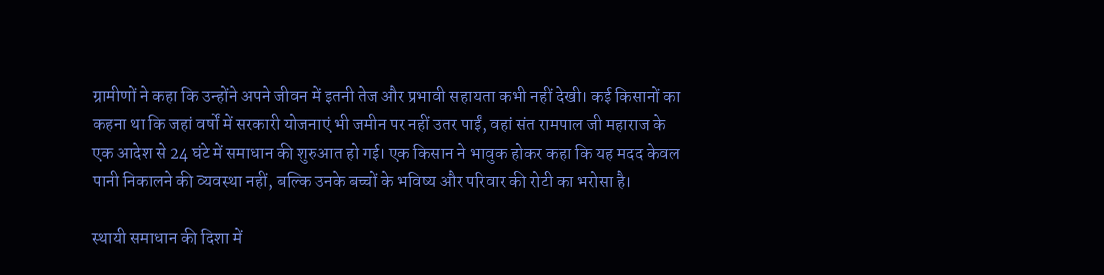ग्रामीणों ने कहा कि उन्होंने अपने जीवन में इतनी तेज और प्रभावी सहायता कभी नहीं देखी। कई किसानों का कहना था कि जहां वर्षों में सरकारी योजनाएं भी जमीन पर नहीं उतर पाईं, वहां संत रामपाल जी महाराज के एक आदेश से 24 घंटे में समाधान की शुरुआत हो गई। एक किसान ने भावुक होकर कहा कि यह मदद केवल पानी निकालने की व्यवस्था नहीं, बल्कि उनके बच्चों के भविष्य और परिवार की रोटी का भरोसा है।

स्थायी समाधान की दिशा में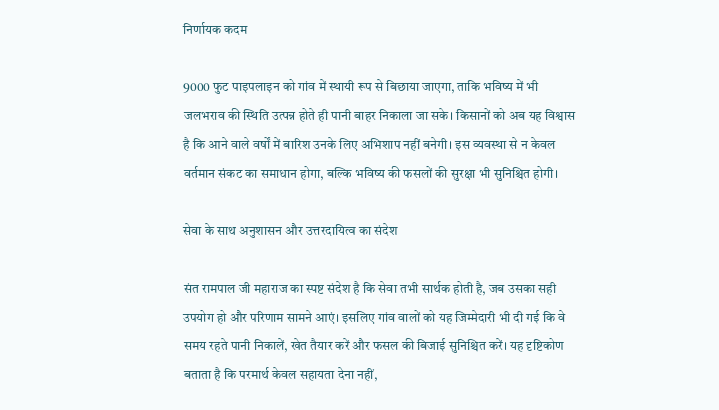निर्णायक कदम

9000 फुट पाइपलाइन को गांव में स्थायी रूप से बिछाया जाएगा, ताकि भविष्य में भी जलभराव की स्थिति उत्पन्न होते ही पानी बाहर निकाला जा सके। किसानों को अब यह विश्वास है कि आने वाले वर्षों में बारिश उनके लिए अभिशाप नहीं बनेगी। इस व्यवस्था से न केवल वर्तमान संकट का समाधान होगा, बल्कि भविष्य की फसलों की सुरक्षा भी सुनिश्चित होगी।

सेवा के साथ अनुशासन और उत्तरदायित्व का संदेश

संत रामपाल जी महाराज का स्पष्ट संदेश है कि सेवा तभी सार्थक होती है, जब उसका सही उपयोग हो और परिणाम सामने आएं। इसलिए गांव वालों को यह जिम्मेदारी भी दी गई कि वे समय रहते पानी निकालें, खेत तैयार करें और फसल की बिजाई सुनिश्चित करें। यह दृष्टिकोण बताता है कि परमार्थ केवल सहायता देना नहीं,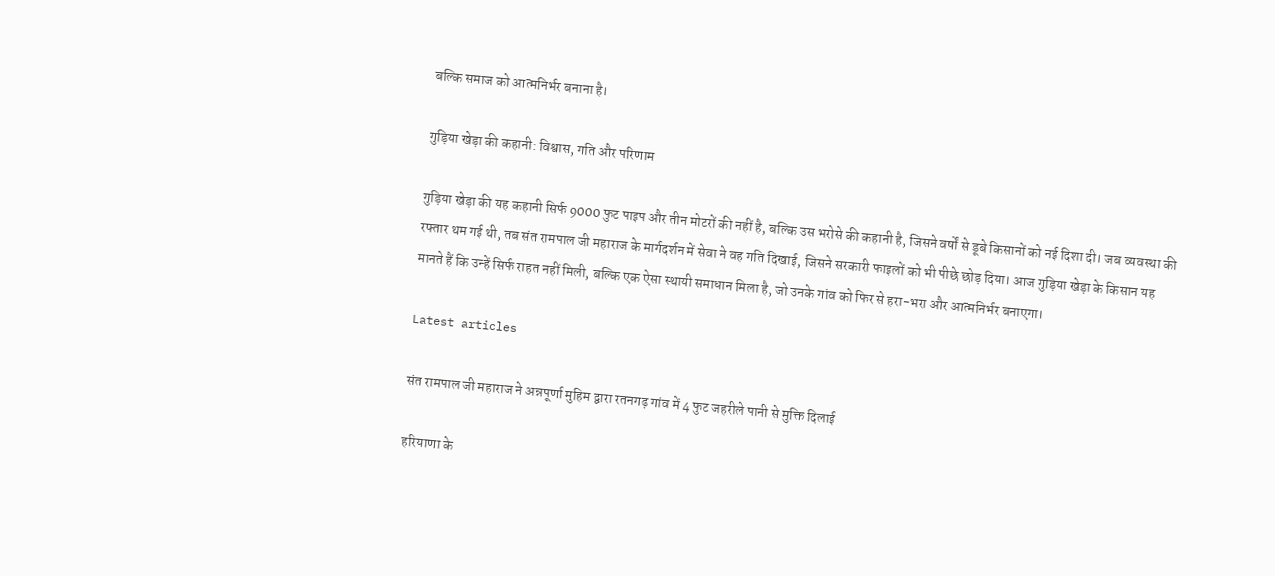बल्कि समाज को आत्मनिर्भर बनाना है।

गुड़िया खेड़ा की कहानी: विश्वास, गति और परिणाम

गुड़िया खेड़ा की यह कहानी सिर्फ 9000 फुट पाइप और तीन मोटरों की नहीं है, बल्कि उस भरोसे की कहानी है, जिसने वर्षों से डूबे किसानों को नई दिशा दी। जब व्यवस्था की रफ्तार थम गई थी, तब संत रामपाल जी महाराज के मार्गदर्शन में सेवा ने वह गति दिखाई, जिसने सरकारी फाइलों को भी पीछे छोड़ दिया। आज गुड़िया खेड़ा के किसान यह मानते हैं कि उन्हें सिर्फ राहत नहीं मिली, बल्कि एक ऐसा स्थायी समाधान मिला है, जो उनके गांव को फिर से हरा-भरा और आत्मनिर्भर बनाएगा।

Latest articles

संत रामपाल जी महाराज ने अन्नपूर्णा मुहिम द्वारा रतनगढ़ गांव में 4 फुट जहरीले पानी से मुक्ति दिलाई

हरियाणा के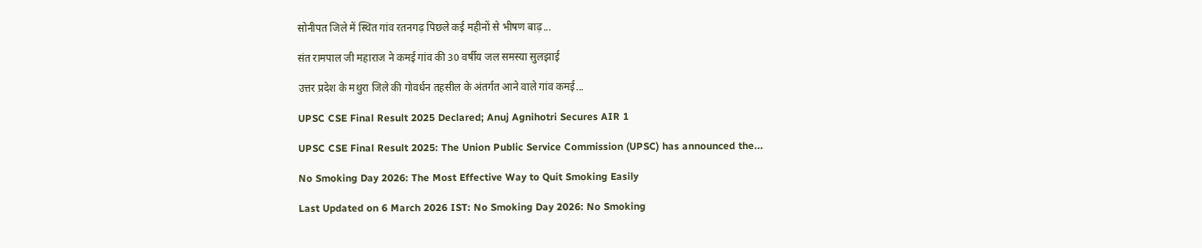सोनीपत जिले में स्थित गांव रतनगढ़ पिछले कई महीनों से भीषण बाढ़...

संत रामपाल जी महाराज ने कमई गांव की 30 वर्षीय जल समस्या सुलझाई

उत्तर प्रदेश के मथुरा जिले की गोवर्धन तहसील के अंतर्गत आने वाले गांव कमई...

UPSC CSE Final Result 2025 Declared; Anuj Agnihotri Secures AIR 1

UPSC CSE Final Result 2025: The Union Public Service Commission (UPSC) has announced the...

No Smoking Day 2026: The Most Effective Way to Quit Smoking Easily

Last Updated on 6 March 2026 IST: No Smoking Day 2026: No Smoking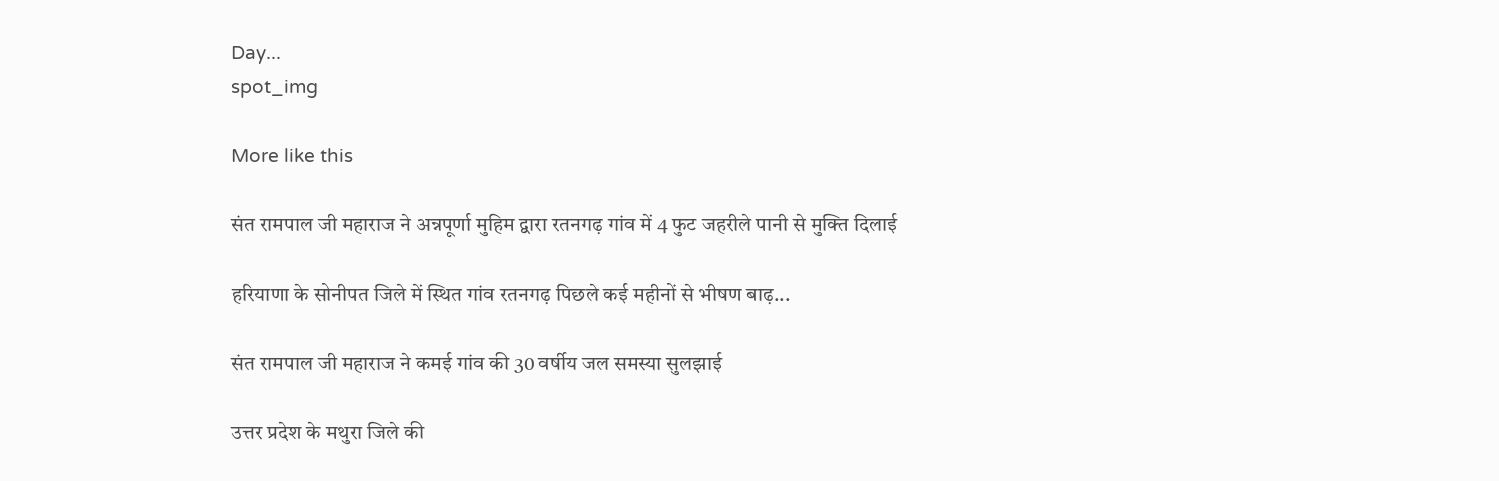Day...
spot_img

More like this

संत रामपाल जी महाराज ने अन्नपूर्णा मुहिम द्वारा रतनगढ़ गांव में 4 फुट जहरीले पानी से मुक्ति दिलाई

हरियाणा के सोनीपत जिले में स्थित गांव रतनगढ़ पिछले कई महीनों से भीषण बाढ़...

संत रामपाल जी महाराज ने कमई गांव की 30 वर्षीय जल समस्या सुलझाई

उत्तर प्रदेश के मथुरा जिले की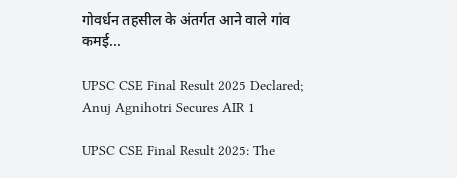गोवर्धन तहसील के अंतर्गत आने वाले गांव कमई...

UPSC CSE Final Result 2025 Declared; Anuj Agnihotri Secures AIR 1

UPSC CSE Final Result 2025: The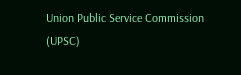Union Public Service Commission (UPSC)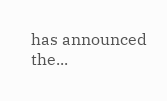has announced the...